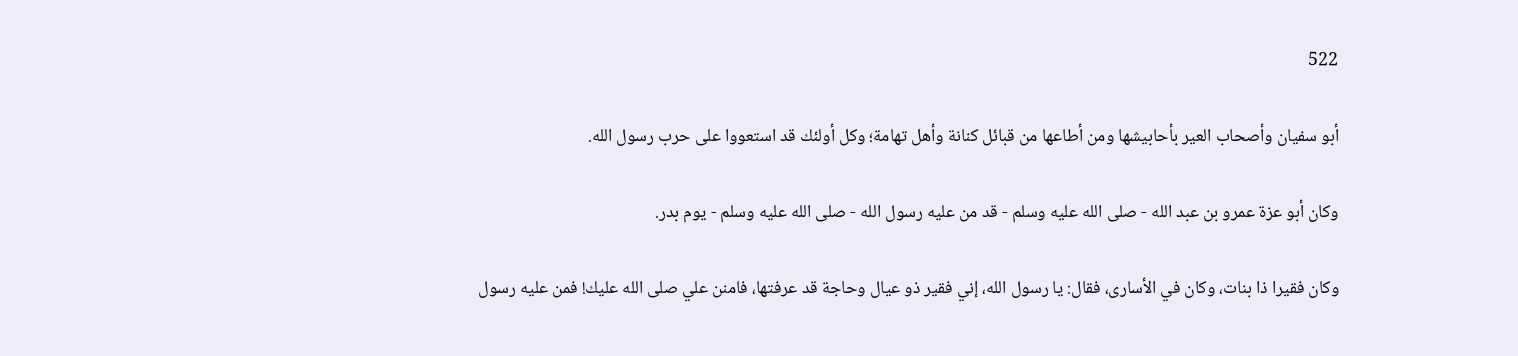522

أبو سفيان وأصحاب العير بأحابيشها ومن أطاعها من قبائل كنانة وأهل تهامة؛ وكل أولئك قد استعووا على حرب رسول الله.

وكان أبو عزة عمرو بن عبد الله - صلى الله عليه وسلم - قد من عليه رسول الله - صلى الله عليه وسلم - يوم بدر.

وكان فقيرا ذا بنات، وكان في الأسارى، فقال: يا رسول الله، إني فقير ذو عيال وحاجة قد عرفتها، فامنن علي صلى الله عليك! فمن عليه رسول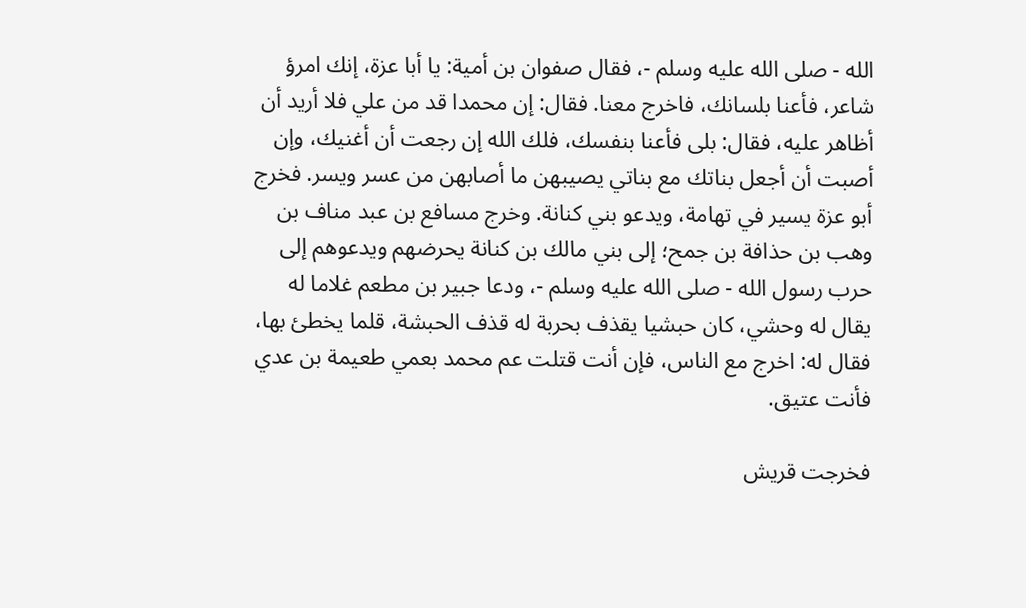الله - صلى الله عليه وسلم -، فقال صفوان بن أمية: يا أبا عزة، إنك امرؤ شاعر، فأعنا بلسانك، فاخرج معنا. فقال: إن محمدا قد من علي فلا أريد أن أظاهر عليه، فقال: بلى فأعنا بنفسك، فلك الله إن رجعت أن أغنيك، وإن أصبت أن أجعل بناتك مع بناتي يصيبهن ما أصابهن من عسر ويسر. فخرج أبو عزة يسير في تهامة، ويدعو بني كنانة. وخرج مسافع بن عبد مناف بن وهب بن حذافة بن جمح؛ إلى بني مالك بن كنانة يحرضهم ويدعوهم إلى حرب رسول الله - صلى الله عليه وسلم -، ودعا جبير بن مطعم غلاما له يقال له وحشي، كان حبشيا يقذف بحربة له قذف الحبشة، قلما يخطئ بها، فقال له: اخرج مع الناس، فإن أنت قتلت عم محمد بعمي طعيمة بن عدي فأنت عتيق.

فخرجت قريش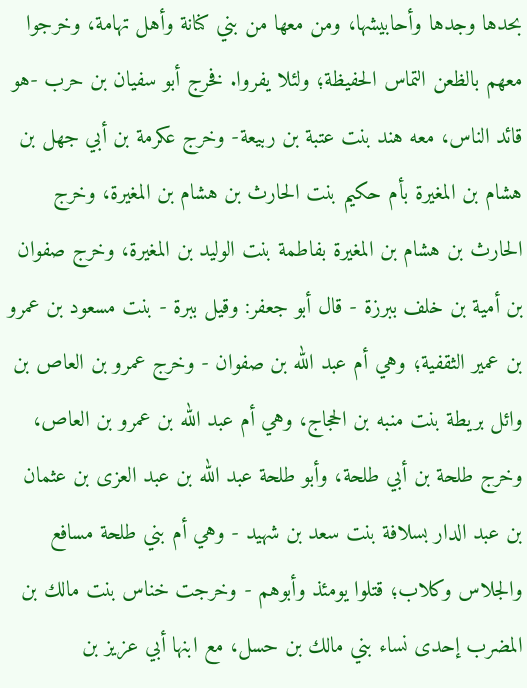بحدها وجدها وأحابيشها، ومن معها من بني كنانة وأهل تهامة، وخرجوا معهم بالظعن التماس الحفيظة؛ ولئلا يفروا. فخرج أبو سفيان بن حرب -هو قائد الناس، معه هند بنت عتبة بن ربيعة- وخرج عكرمة بن أبي جهل بن هشام بن المغيرة بأم حكيم بنت الحارث بن هشام بن المغيرة، وخرج الحارث بن هشام بن المغيرة بفاطمة بنت الوليد بن المغيرة، وخرج صفوان بن أمية بن خلف ببرزة - قال أبو جعفر: وقيل ببرة - بنت مسعود بن عمرو بن عمير الثقفية؛ وهي أم عبد الله بن صفوان - وخرج عمرو بن العاص بن وائل بريطة بنت منبه بن الحجاج، وهي أم عبد الله بن عمرو بن العاص، وخرج طلحة بن أبي طلحة، وأبو طلحة عبد الله بن عبد العزى بن عثمان بن عبد الدار بسلافة بنت سعد بن شهيد - وهي أم بني طلحة مسافع والجلاس وكلاب؛ قتلوا يومئذ وأبوهم - وخرجت خناس بنت مالك بن المضرب إحدى نساء بني مالك بن حسل، مع ابنها أبي عزيز بن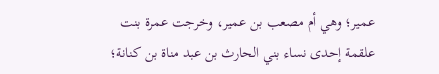عمير؛ وهي أم مصعب بن عمير، وخرجت عمرة بنت علقمة إحدى نساء بني الحارث بن عبد مناة بن كنانة؛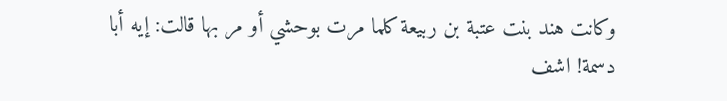وكانت هند بنت عتبة بن ربيعة كلما مرت بوحشي أو مر بها قالت: إيه أبا دسمة! اشف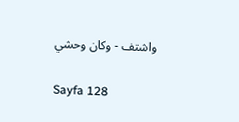واشتف - وكان وحشي

Sayfa 128